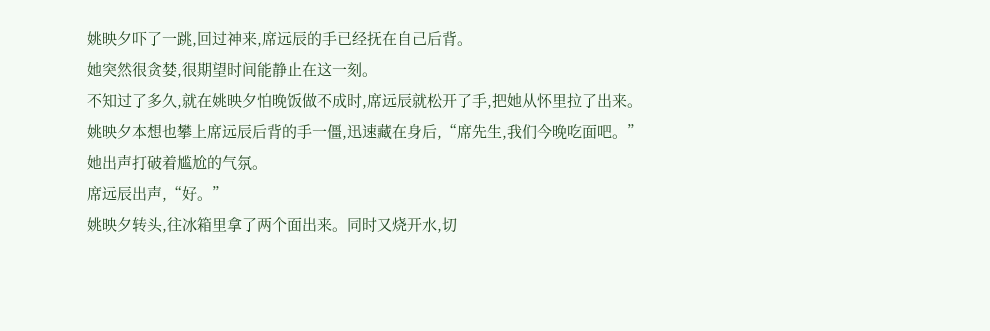姚映夕吓了一跳,回过神来,席远辰的手已经抚在自己后背。
她突然很贪婪,很期望时间能静止在这一刻。
不知过了多久,就在姚映夕怕晚饭做不成时,席远辰就松开了手,把她从怀里拉了出来。
姚映夕本想也攀上席远辰后背的手一僵,迅速藏在身后,“席先生,我们今晚吃面吧。”
她出声打破着尴尬的气氛。
席远辰出声,“好。”
姚映夕转头,往冰箱里拿了两个面出来。同时又烧开水,切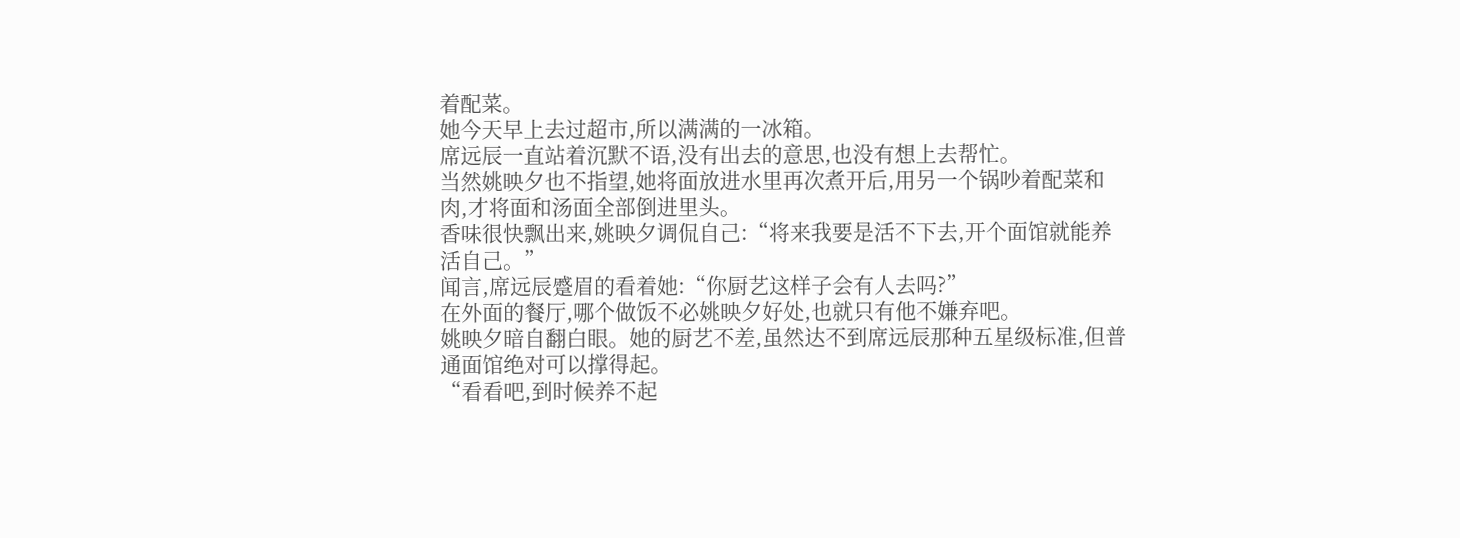着配菜。
她今天早上去过超市,所以满满的一冰箱。
席远辰一直站着沉默不语,没有出去的意思,也没有想上去帮忙。
当然姚映夕也不指望,她将面放进水里再次煮开后,用另一个锅吵着配菜和肉,才将面和汤面全部倒进里头。
香味很快飘出来,姚映夕调侃自己:“将来我要是活不下去,开个面馆就能养活自己。”
闻言,席远辰蹙眉的看着她:“你厨艺这样子会有人去吗?”
在外面的餐厅,哪个做饭不必姚映夕好处,也就只有他不嫌弃吧。
姚映夕暗自翻白眼。她的厨艺不差,虽然达不到席远辰那种五星级标准,但普通面馆绝对可以撑得起。
“看看吧,到时候养不起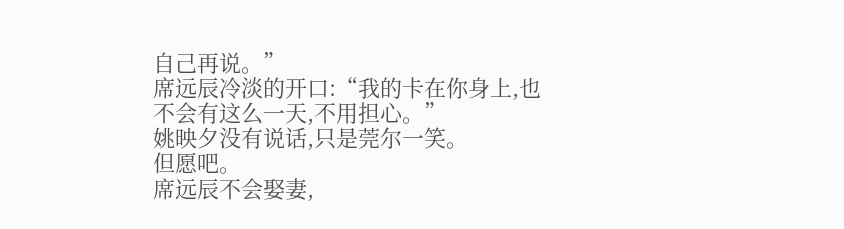自己再说。”
席远辰冷淡的开口:“我的卡在你身上,也不会有这么一天,不用担心。”
姚映夕没有说话,只是莞尔一笑。
但愿吧。
席远辰不会娶妻,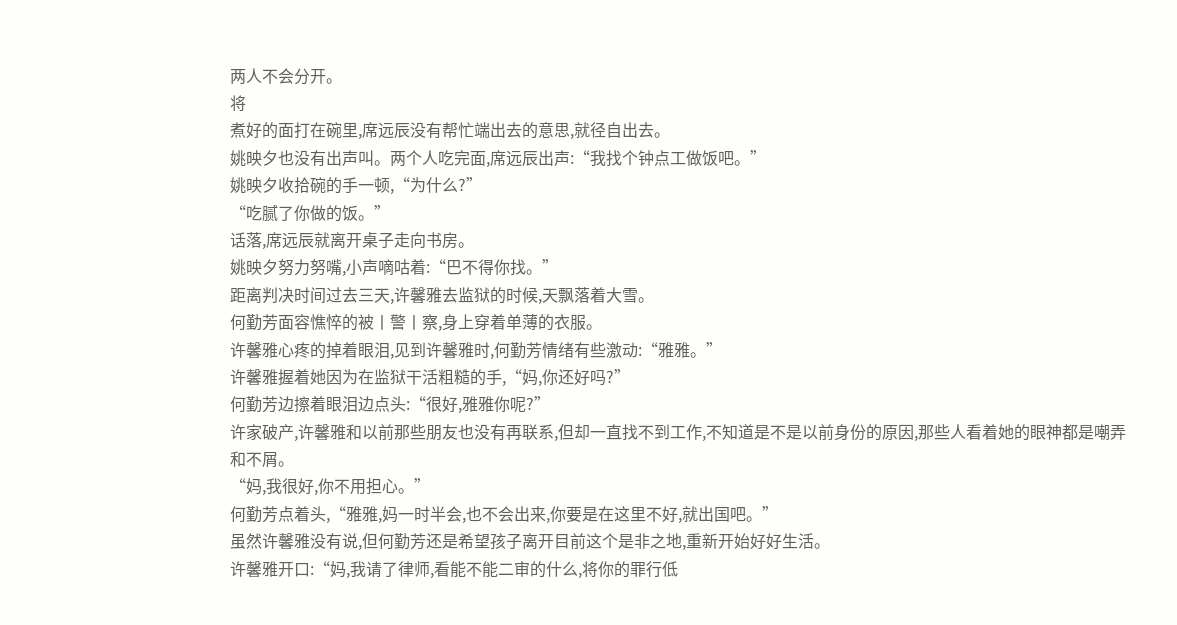两人不会分开。
将
煮好的面打在碗里,席远辰没有帮忙端出去的意思,就径自出去。
姚映夕也没有出声叫。两个人吃完面,席远辰出声:“我找个钟点工做饭吧。”
姚映夕收拾碗的手一顿,“为什么?”
“吃腻了你做的饭。”
话落,席远辰就离开桌子走向书房。
姚映夕努力努嘴,小声嘀咕着:“巴不得你找。”
距离判决时间过去三天,许馨雅去监狱的时候,天飘落着大雪。
何勤芳面容憔悴的被丨警丨察,身上穿着单薄的衣服。
许馨雅心疼的掉着眼泪,见到许馨雅时,何勤芳情绪有些激动:“雅雅。”
许馨雅握着她因为在监狱干活粗糙的手,“妈,你还好吗?”
何勤芳边擦着眼泪边点头:“很好,雅雅你呢?”
许家破产,许馨雅和以前那些朋友也没有再联系,但却一直找不到工作,不知道是不是以前身份的原因,那些人看着她的眼神都是嘲弄和不屑。
“妈,我很好,你不用担心。”
何勤芳点着头,“雅雅,妈一时半会,也不会出来,你要是在这里不好,就出国吧。”
虽然许馨雅没有说,但何勤芳还是希望孩子离开目前这个是非之地,重新开始好好生活。
许馨雅开口:“妈,我请了律师,看能不能二审的什么,将你的罪行低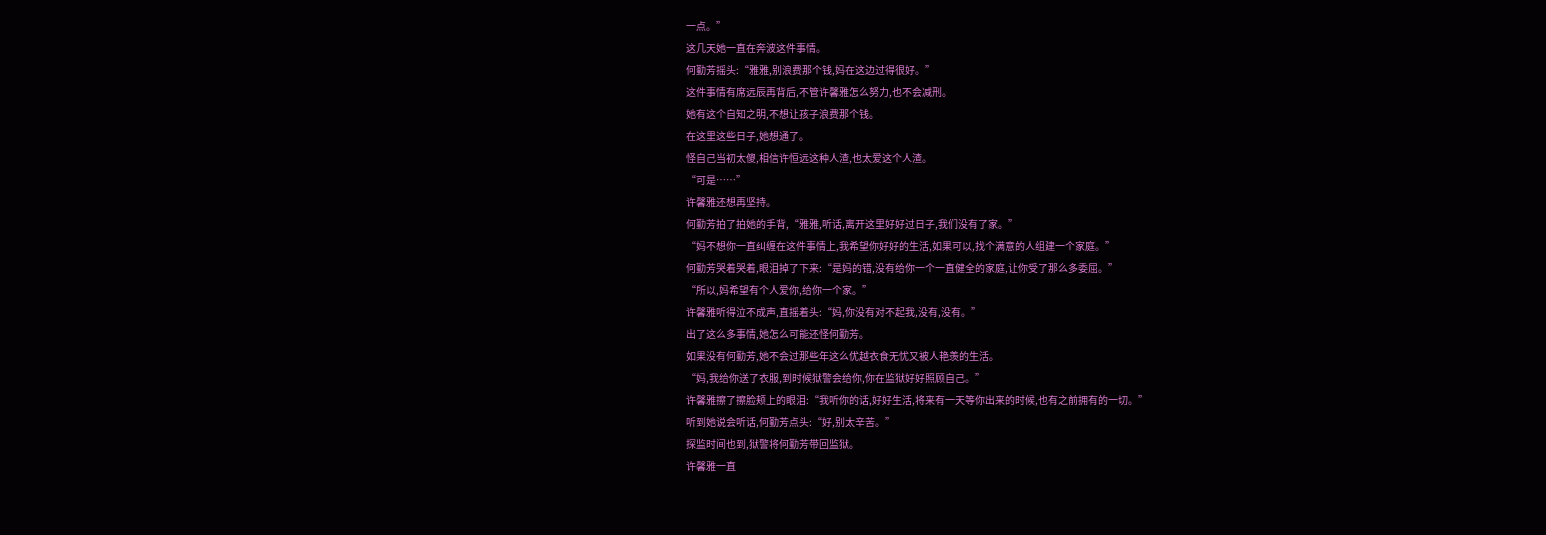一点。”
这几天她一直在奔波这件事情。
何勤芳摇头:“雅雅,别浪费那个钱,妈在这边过得很好。”
这件事情有席远辰再背后,不管许馨雅怎么努力,也不会减刑。
她有这个自知之明,不想让孩子浪费那个钱。
在这里这些日子,她想通了。
怪自己当初太傻,相信许恒远这种人渣,也太爱这个人渣。
“可是……”
许馨雅还想再坚持。
何勤芳拍了拍她的手背,“雅雅,听话,离开这里好好过日子,我们没有了家。”
“妈不想你一直纠缠在这件事情上,我希望你好好的生活,如果可以,找个满意的人组建一个家庭。”
何勤芳哭着哭着,眼泪掉了下来:“是妈的错,没有给你一个一直健全的家庭,让你受了那么多委屈。”
“所以,妈希望有个人爱你,给你一个家。”
许馨雅听得泣不成声,直摇着头:“妈,你没有对不起我,没有,没有。”
出了这么多事情,她怎么可能还怪何勤芳。
如果没有何勤芳,她不会过那些年这么优越衣食无忧又被人艳羡的生活。
“妈,我给你送了衣服,到时候狱警会给你,你在监狱好好照顾自己。”
许馨雅擦了擦脸颊上的眼泪:“我听你的话,好好生活,将来有一天等你出来的时候,也有之前拥有的一切。”
听到她说会听话,何勤芳点头:“好,别太辛苦。”
探监时间也到,狱警将何勤芳带回监狱。
许馨雅一直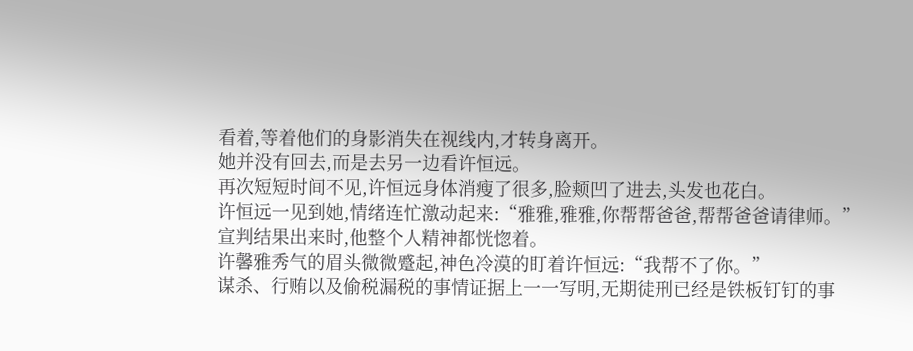看着,等着他们的身影消失在视线内,才转身离开。
她并没有回去,而是去另一边看许恒远。
再次短短时间不见,许恒远身体消瘦了很多,脸颊凹了进去,头发也花白。
许恒远一见到她,情绪连忙激动起来:“雅雅,雅雅,你帮帮爸爸,帮帮爸爸请律师。”
宣判结果出来时,他整个人精神都恍惚着。
许馨雅秀气的眉头微微蹙起,神色冷漠的盯着许恒远:“我帮不了你。”
谋杀、行贿以及偷税漏税的事情证据上一一写明,无期徒刑已经是铁板钉钉的事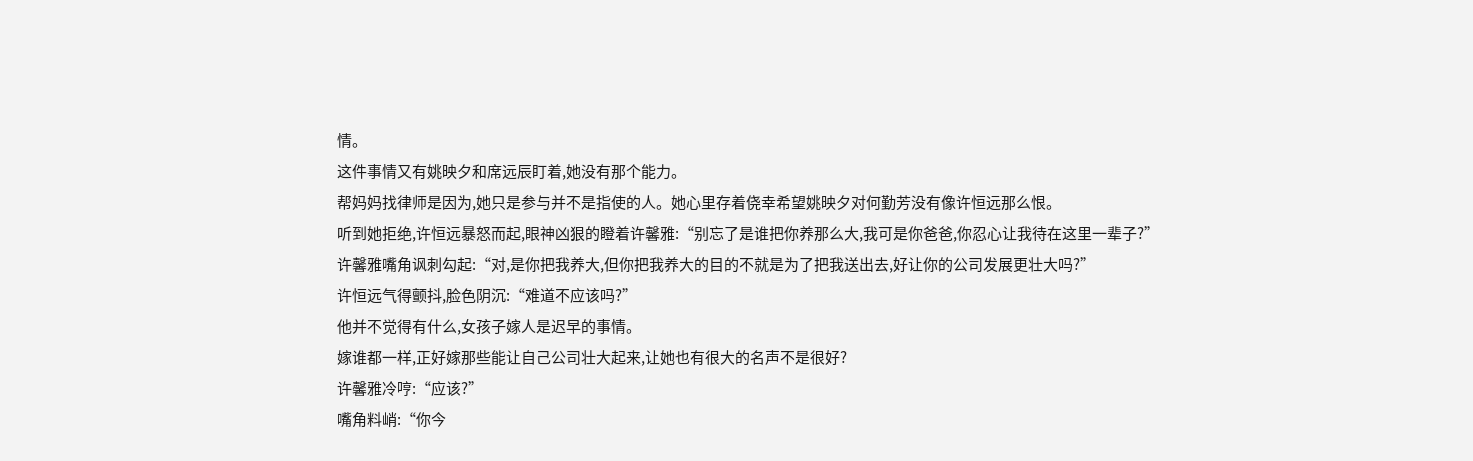情。
这件事情又有姚映夕和席远辰盯着,她没有那个能力。
帮妈妈找律师是因为,她只是参与并不是指使的人。她心里存着侥幸希望姚映夕对何勤芳没有像许恒远那么恨。
听到她拒绝,许恒远暴怒而起,眼神凶狠的瞪着许馨雅:“别忘了是谁把你养那么大,我可是你爸爸,你忍心让我待在这里一辈子?”
许馨雅嘴角讽刺勾起:“对,是你把我养大,但你把我养大的目的不就是为了把我送出去,好让你的公司发展更壮大吗?”
许恒远气得颤抖,脸色阴沉:“难道不应该吗?”
他并不觉得有什么,女孩子嫁人是迟早的事情。
嫁谁都一样,正好嫁那些能让自己公司壮大起来,让她也有很大的名声不是很好?
许馨雅冷哼:“应该?”
嘴角料峭:“你今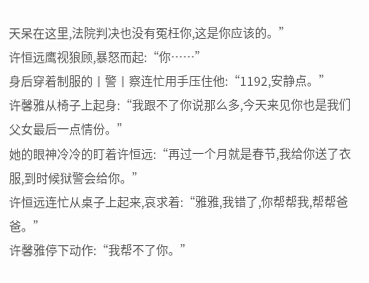天呆在这里,法院判决也没有冤枉你,这是你应该的。”
许恒远鹰视狼顾,暴怒而起:“你……”
身后穿着制服的丨警丨察连忙用手压住他:“1192,安静点。”
许馨雅从椅子上起身:“我跟不了你说那么多,今天来见你也是我们父女最后一点情份。”
她的眼神冷冷的盯着许恒远:“再过一个月就是春节,我给你送了衣服,到时候狱警会给你。”
许恒远连忙从桌子上起来,哀求着:“雅雅,我错了,你帮帮我,帮帮爸爸。”
许馨雅停下动作:“我帮不了你。”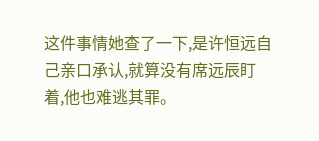这件事情她查了一下,是许恒远自己亲口承认,就算没有席远辰盯着,他也难逃其罪。